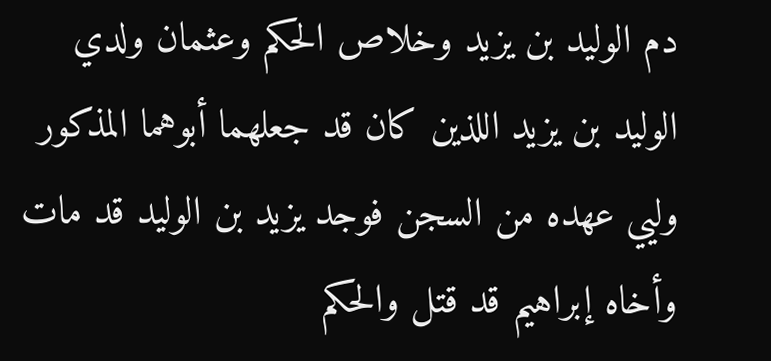دم الوليد بن يزيد وخلاص الحكم وعثمان ولدي الوليد بن يزيد اللذين كان قد جعلهما أبوهما المذكور وليي عهده من السجن فوجد يزيد بن الوليد قد مات وأخاه إبراهيم قد قتل والحكم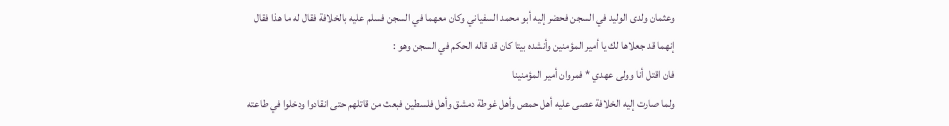وعثمان ولدى الوليد في السجن فحضر إليه أبو محمد السفياني وكان معهما في السجن فسلم عليه بالخلافة فقال له ما هذا فقال إنهما قد جعلاها لك يا أمير المؤمنين وأنشده بيتا كان قد قاله الحكم في السجن وهو :
فان اقتل أنا وولى عهدي * فمروان أمير المؤمنينا
ولما صارت إليه الخلافة عصى عليه أهل حمص وأهل غوطة دمشق وأهل فلسطين فبعث من قاتلهم حتى انقادوا ودخلوا في طاعته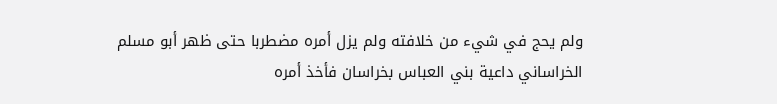ولم يحج في شيء من خلافته ولم يزل أمره مضطربا حتى ظهر أبو مسلم الخراساني داعية بني العباس بخراسان فأخذ أمره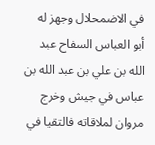في الاضمحلال وجهز له أبو العباس السفاح عبد الله بن علي بن عبد الله بن عباس في جيش وخرج مروان لملاقاته فالتقيا في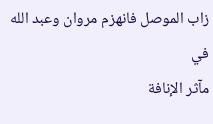زاب الموصل فانهزم مروان وعبد الله في
مآثر الإنافة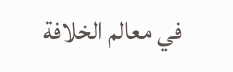في معالم الخلافة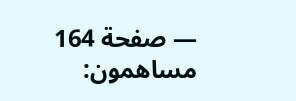— صفحة 164
مساهمون: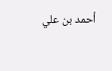أحمد بن علي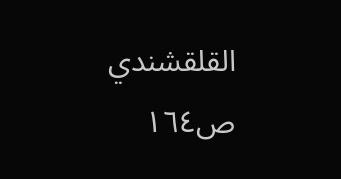القلقشندي
ص١٦٤